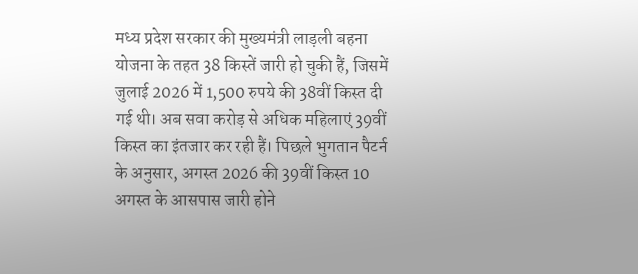मध्य प्रदेश सरकार की मुख्यमंत्री लाड़ली बहना योजना के तहत 38 किस्तें जारी हो चुकी हैं, जिसमें जुलाई 2026 में 1,500 रुपये की 38वीं किस्त दी गई थी। अब सवा करोड़ से अधिक महिलाएं 39वीं किस्त का इंतजार कर रही हैं। पिछले भुगतान पैटर्न के अनुसार, अगस्त 2026 की 39वीं किस्त 10 अगस्त के आसपास जारी होने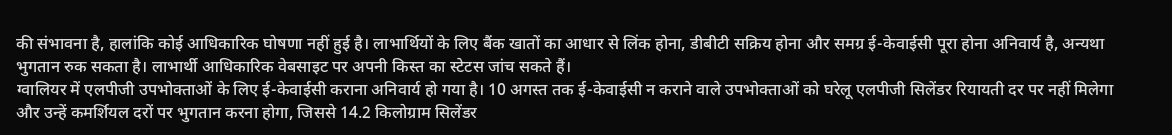की संभावना है, हालांकि कोई आधिकारिक घोषणा नहीं हुई है। लाभार्थियों के लिए बैंक खातों का आधार से लिंक होना, डीबीटी सक्रिय होना और समग्र ई-केवाईसी पूरा होना अनिवार्य है, अन्यथा भुगतान रुक सकता है। लाभार्थी आधिकारिक वेबसाइट पर अपनी किस्त का स्टेटस जांच सकते हैं।
ग्वालियर में एलपीजी उपभोक्ताओं के लिए ई-केवाईसी कराना अनिवार्य हो गया है। 10 अगस्त तक ई-केवाईसी न कराने वाले उपभोक्ताओं को घरेलू एलपीजी सिलेंडर रियायती दर पर नहीं मिलेगा और उन्हें कमर्शियल दरों पर भुगतान करना होगा, जिससे 14.2 किलोग्राम सिलेंडर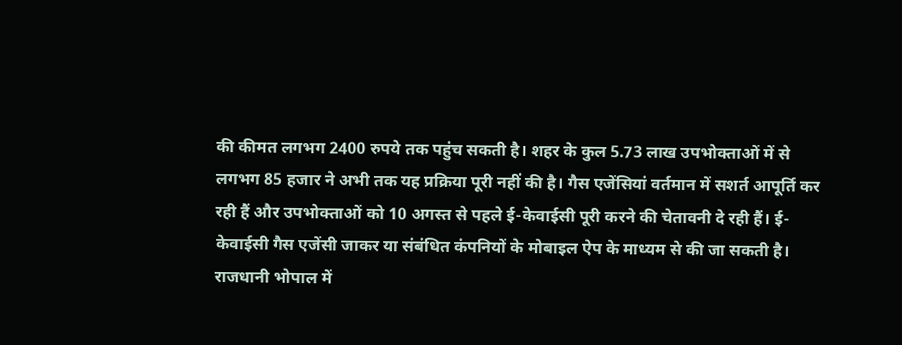की कीमत लगभग 2400 रुपये तक पहुंच सकती है। शहर के कुल 5.73 लाख उपभोक्ताओं में से लगभग 85 हजार ने अभी तक यह प्रक्रिया पूरी नहीं की है। गैस एजेंसियां वर्तमान में सशर्त आपूर्ति कर रही हैं और उपभोक्ताओं को 10 अगस्त से पहले ई-केवाईसी पूरी करने की चेतावनी दे रही हैं। ई-केवाईसी गैस एजेंसी जाकर या संबंधित कंपनियों के मोबाइल ऐप के माध्यम से की जा सकती है।
राजधानी भोपाल में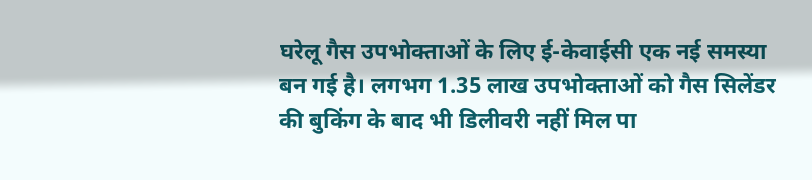घरेलू गैस उपभोक्ताओं के लिए ई-केवाईसी एक नई समस्या बन गई है। लगभग 1.35 लाख उपभोक्ताओं को गैस सिलेंडर की बुकिंग के बाद भी डिलीवरी नहीं मिल पा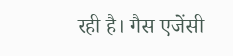रही है। गैस एजेंसी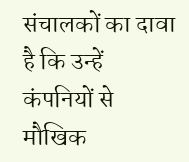संचालकों का दावा है कि उन्हें कंपनियों से मौखिक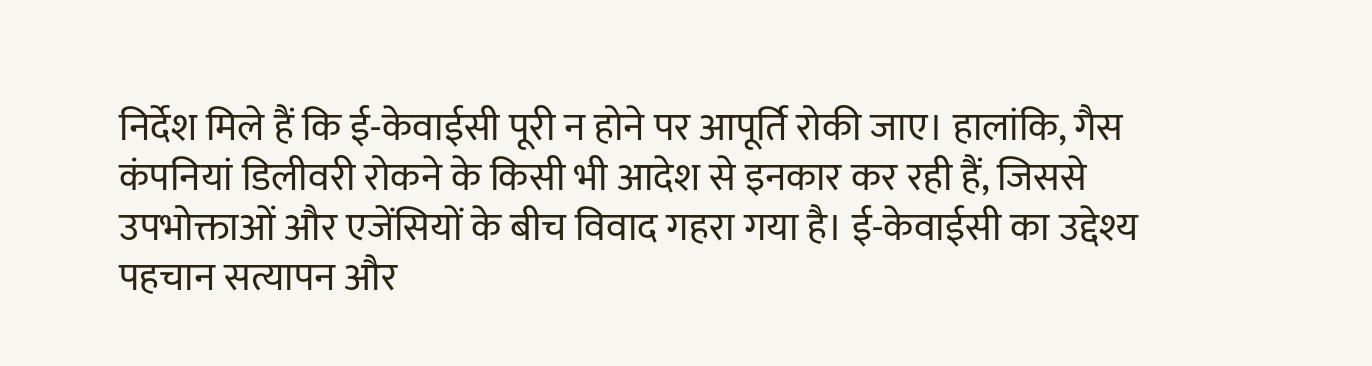निर्देश मिले हैं कि ई-केवाईसी पूरी न होने पर आपूर्ति रोकी जाए। हालांकि, गैस कंपनियां डिलीवरी रोकने के किसी भी आदेश से इनकार कर रही हैं, जिससे उपभोक्ताओं और एजेंसियों के बीच विवाद गहरा गया है। ई-केवाईसी का उद्देश्य पहचान सत्यापन और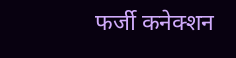फर्जी कनेक्शन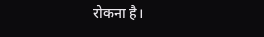रोकना है।